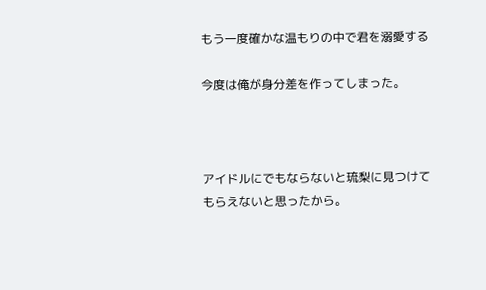もう一度確かな温もりの中で君を溺愛する

今度は俺が身分差を作ってしまった。



アイドルにでもならないと琉梨に見つけてもらえないと思ったから。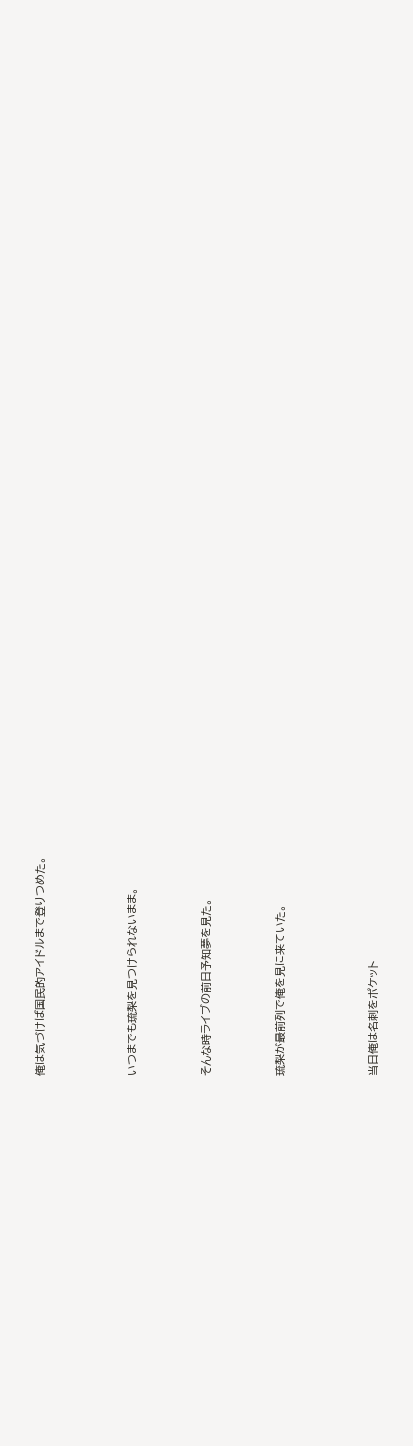俺は気づけば国民的アイドルまで登りつめた。




いつまでも琉梨を見つけられないまま。



そんな時ライブの前日予知夢を見た。



琉梨が最前列で俺を見に来ていた。




当日俺は名刺をポケット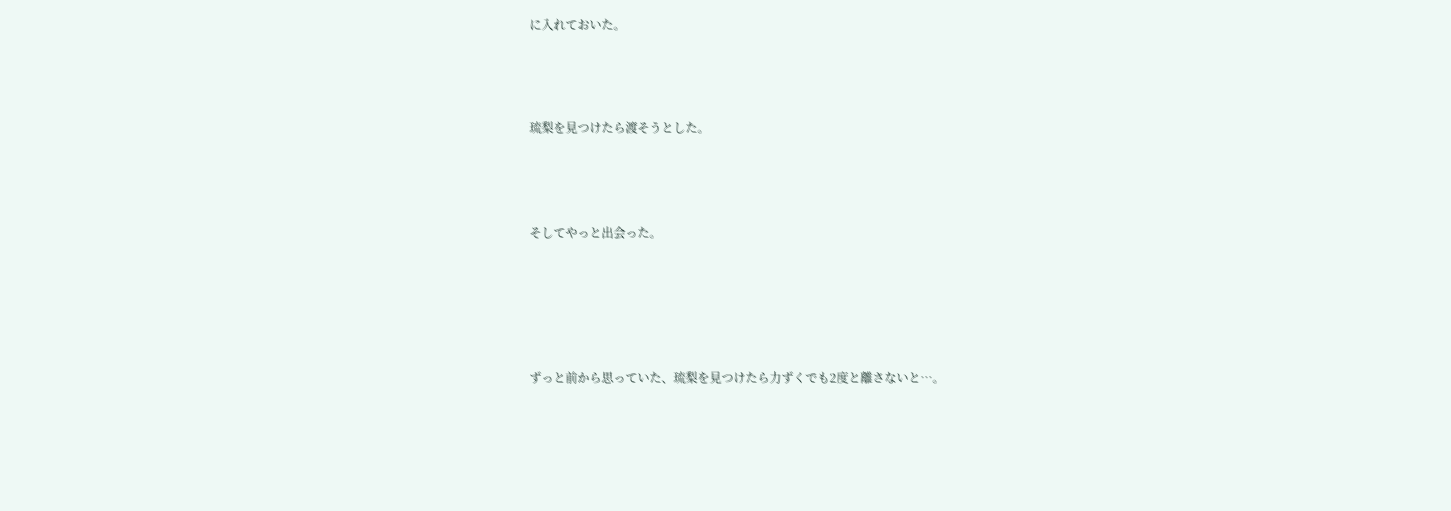に入れておいた。




琉梨を見つけたら渡そうとした。




そしてやっと出会った。






ずっと前から思っていた、琉梨を見つけたら力ずくでも2度と離さないと…。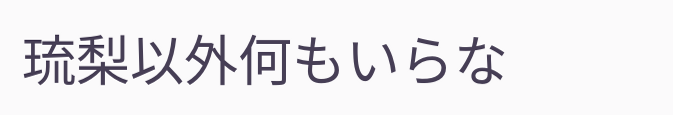琉梨以外何もいらな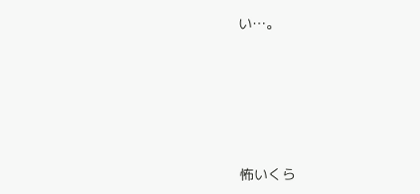い…。






怖いくら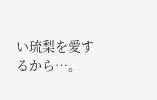い琉梨を愛するから…。